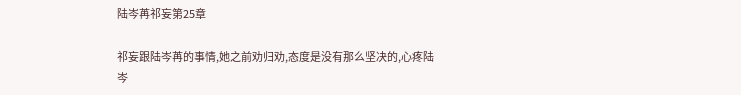陆岑苒祁妄第25章

祁妄跟陆岑苒的事情,她之前劝归劝,态度是没有那么坚决的,心疼陆岑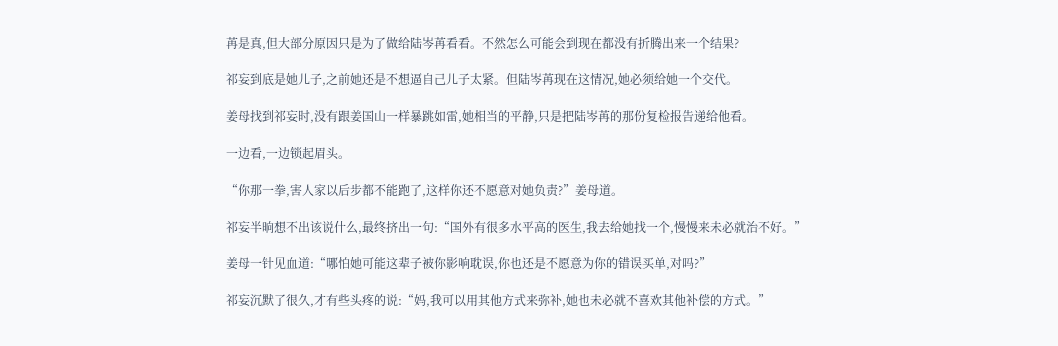苒是真,但大部分原因只是为了做给陆岑苒看看。不然怎么可能会到现在都没有折腾出来一个结果?

祁妄到底是她儿子,之前她还是不想逼自己儿子太紧。但陆岑苒现在这情况,她必须给她一个交代。

姜母找到祁妄时,没有跟姜国山一样暴跳如雷,她相当的平静,只是把陆岑苒的那份复检报告递给他看。

一边看,一边锁起眉头。

“你那一拳,害人家以后步都不能跑了,这样你还不愿意对她负责?”姜母道。

祁妄半晌想不出该说什么,最终挤出一句:“国外有很多水平高的医生,我去给她找一个,慢慢来未必就治不好。”

姜母一针见血道:“哪怕她可能这辈子被你影响耽误,你也还是不愿意为你的错误买单,对吗?”

祁妄沉默了很久,才有些头疼的说:“妈,我可以用其他方式来弥补,她也未必就不喜欢其他补偿的方式。”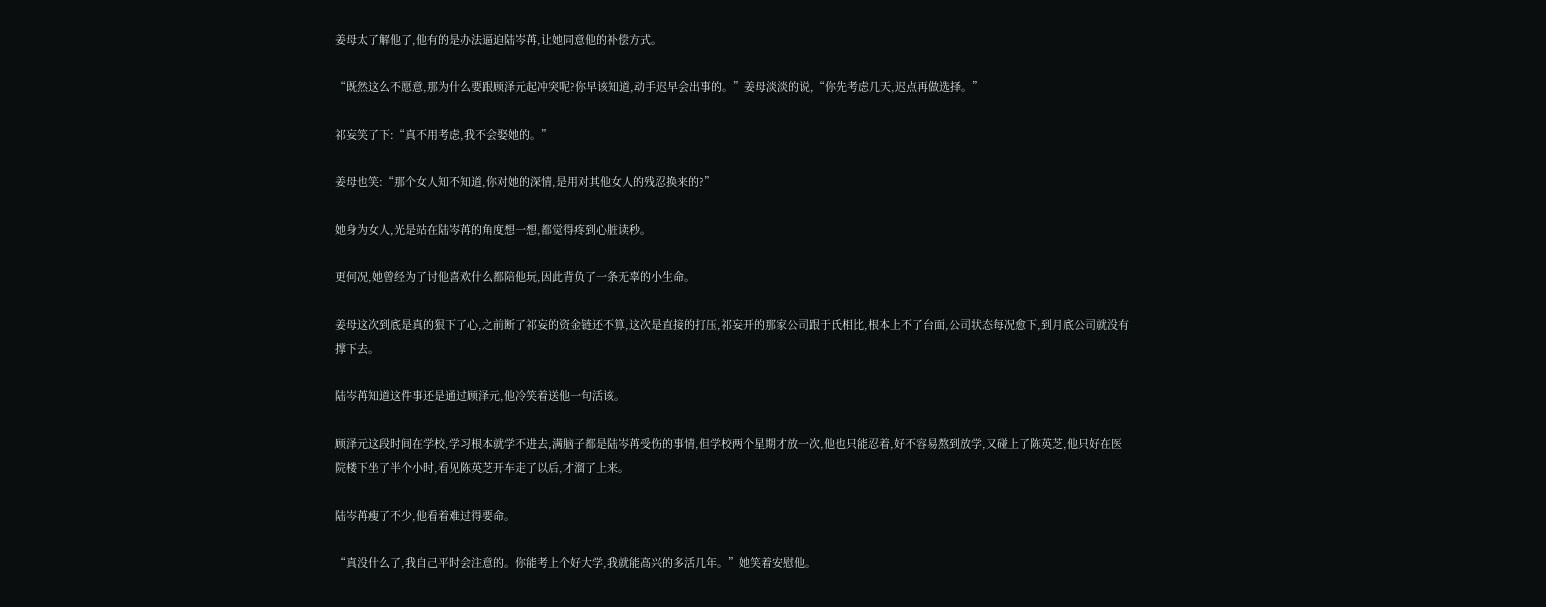姜母太了解他了,他有的是办法逼迫陆岑苒,让她同意他的补偿方式。

“既然这么不愿意,那为什么要跟顾泽元起冲突呢?你早该知道,动手迟早会出事的。”姜母淡淡的说,“你先考虑几天,迟点再做选择。”

祁妄笑了下:“真不用考虑,我不会娶她的。”

姜母也笑:“那个女人知不知道,你对她的深情,是用对其他女人的残忍换来的?”

她身为女人,光是站在陆岑苒的角度想一想,都觉得疼到心脏读秒。

更何况,她曾经为了讨他喜欢什么都陪他玩,因此背负了一条无辜的小生命。

姜母这次到底是真的狠下了心,之前断了祁妄的资金链还不算,这次是直接的打压,祁妄开的那家公司跟于氏相比,根本上不了台面,公司状态每况愈下,到月底公司就没有撑下去。

陆岑苒知道这件事还是通过顾泽元,他冷笑着送他一句活该。

顾泽元这段时间在学校,学习根本就学不进去,满脑子都是陆岑苒受伤的事情,但学校两个星期才放一次,他也只能忍着,好不容易熬到放学,又碰上了陈英芝,他只好在医院楼下坐了半个小时,看见陈英芝开车走了以后,才溜了上来。

陆岑苒瘦了不少,他看着难过得要命。

“真没什么了,我自己平时会注意的。你能考上个好大学,我就能高兴的多活几年。”她笑着安慰他。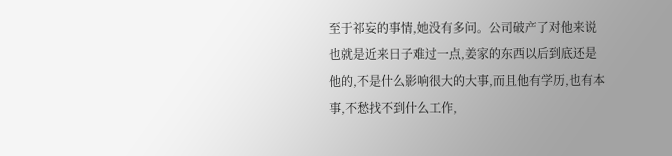至于祁妄的事情,她没有多问。公司破产了对他来说也就是近来日子难过一点,姜家的东西以后到底还是他的,不是什么影响很大的大事,而且他有学历,也有本事,不愁找不到什么工作,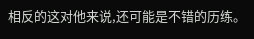相反的这对他来说,还可能是不错的历练。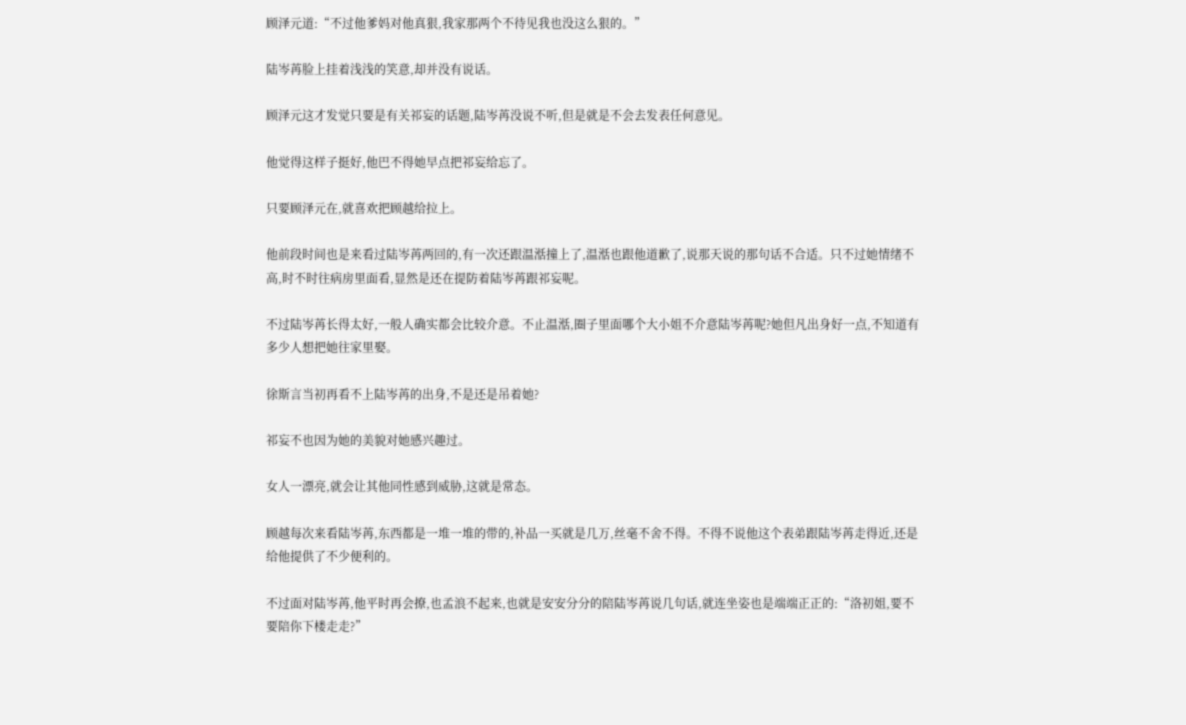顾泽元道:“不过他爹妈对他真狠,我家那两个不待见我也没这么狠的。”

陆岑苒脸上挂着浅浅的笑意,却并没有说话。

顾泽元这才发觉只要是有关祁妄的话题,陆岑苒没说不听,但是就是不会去发表任何意见。

他觉得这样子挺好,他巴不得她早点把祁妄给忘了。

只要顾泽元在,就喜欢把顾越给拉上。

他前段时间也是来看过陆岑苒两回的,有一次还跟温湉撞上了,温湉也跟他道歉了,说那天说的那句话不合适。只不过她情绪不高,时不时往病房里面看,显然是还在提防着陆岑苒跟祁妄呢。

不过陆岑苒长得太好,一般人确实都会比较介意。不止温湉,圈子里面哪个大小姐不介意陆岑苒呢?她但凡出身好一点,不知道有多少人想把她往家里娶。

徐斯言当初再看不上陆岑苒的出身,不是还是吊着她?

祁妄不也因为她的美貌对她感兴趣过。

女人一漂亮,就会让其他同性感到威胁,这就是常态。

顾越每次来看陆岑苒,东西都是一堆一堆的带的,补品一买就是几万,丝毫不舍不得。不得不说他这个表弟跟陆岑苒走得近,还是给他提供了不少便利的。

不过面对陆岑苒,他平时再会撩,也孟浪不起来,也就是安安分分的陪陆岑苒说几句话,就连坐姿也是端端正正的:“洛初姐,要不要陪你下楼走走?”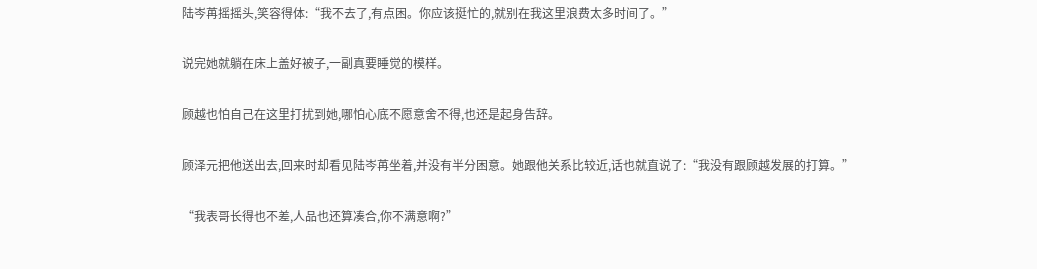陆岑苒摇摇头,笑容得体:“我不去了,有点困。你应该挺忙的,就别在我这里浪费太多时间了。”

说完她就躺在床上盖好被子,一副真要睡觉的模样。

顾越也怕自己在这里打扰到她,哪怕心底不愿意舍不得,也还是起身告辞。

顾泽元把他送出去,回来时却看见陆岑苒坐着,并没有半分困意。她跟他关系比较近,话也就直说了:“我没有跟顾越发展的打算。”

“我表哥长得也不差,人品也还算凑合,你不满意啊?”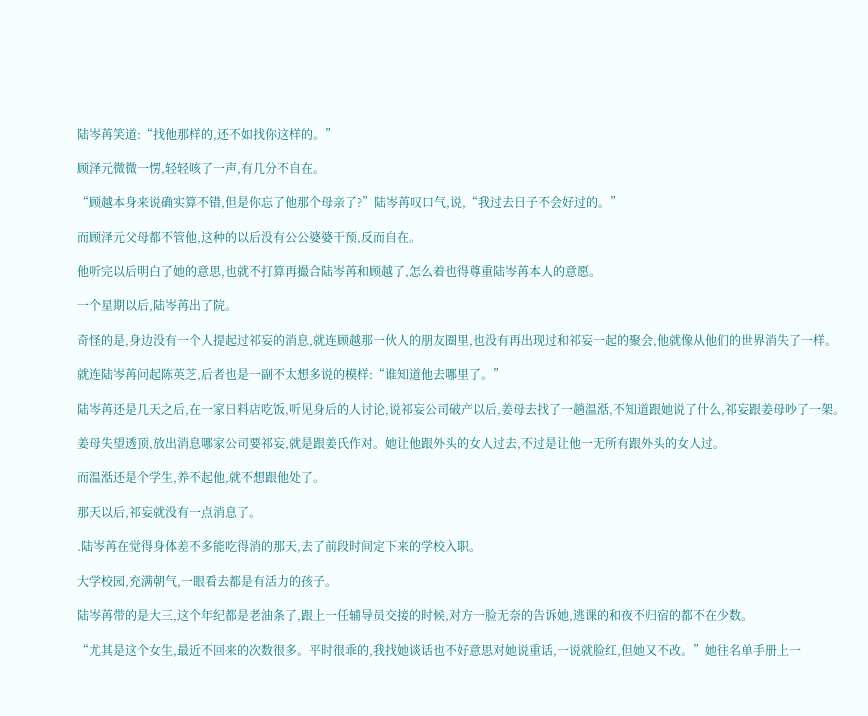陆岑苒笑道:“找他那样的,还不如找你这样的。”

顾泽元微微一愣,轻轻咳了一声,有几分不自在。

“顾越本身来说确实算不错,但是你忘了他那个母亲了?”陆岑苒叹口气,说,“我过去日子不会好过的。”

而顾泽元父母都不管他,这种的以后没有公公婆婆干预,反而自在。

他听完以后明白了她的意思,也就不打算再撮合陆岑苒和顾越了,怎么着也得尊重陆岑苒本人的意愿。

一个星期以后,陆岑苒出了院。

奇怪的是,身边没有一个人提起过祁妄的消息,就连顾越那一伙人的朋友圈里,也没有再出现过和祁妄一起的聚会,他就像从他们的世界消失了一样。

就连陆岑苒问起陈英芝,后者也是一副不太想多说的模样:“谁知道他去哪里了。”

陆岑苒还是几天之后,在一家日料店吃饭,听见身后的人讨论,说祁妄公司破产以后,姜母去找了一趟温湉,不知道跟她说了什么,祁妄跟姜母吵了一架。

姜母失望透顶,放出消息哪家公司要祁妄,就是跟姜氏作对。她让他跟外头的女人过去,不过是让他一无所有跟外头的女人过。

而温湉还是个学生,养不起他,就不想跟他处了。

那天以后,祁妄就没有一点消息了。

.陆岑苒在觉得身体差不多能吃得消的那天,去了前段时间定下来的学校入职。

大学校园,充满朝气,一眼看去都是有活力的孩子。

陆岑苒带的是大三,这个年纪都是老油条了,跟上一任辅导员交接的时候,对方一脸无奈的告诉她,逃课的和夜不归宿的都不在少数。

“尤其是这个女生,最近不回来的次数很多。平时很乖的,我找她谈话也不好意思对她说重话,一说就脸红,但她又不改。”她往名单手册上一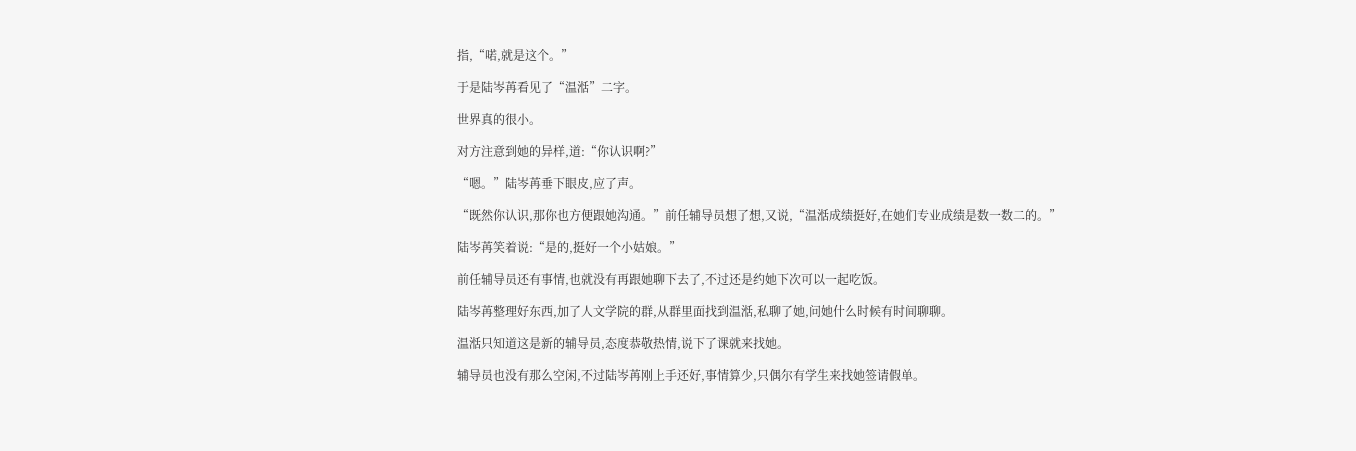指,“喏,就是这个。”

于是陆岑苒看见了“温湉”二字。

世界真的很小。

对方注意到她的异样,道:“你认识啊?”

“嗯。”陆岑苒垂下眼皮,应了声。

“既然你认识,那你也方便跟她沟通。”前任辅导员想了想,又说,“温湉成绩挺好,在她们专业成绩是数一数二的。”

陆岑苒笑着说:“是的,挺好一个小姑娘。”

前任辅导员还有事情,也就没有再跟她聊下去了,不过还是约她下次可以一起吃饭。

陆岑苒整理好东西,加了人文学院的群,从群里面找到温湉,私聊了她,问她什么时候有时间聊聊。

温湉只知道这是新的辅导员,态度恭敬热情,说下了课就来找她。

辅导员也没有那么空闲,不过陆岑苒刚上手还好,事情算少,只偶尔有学生来找她签请假单。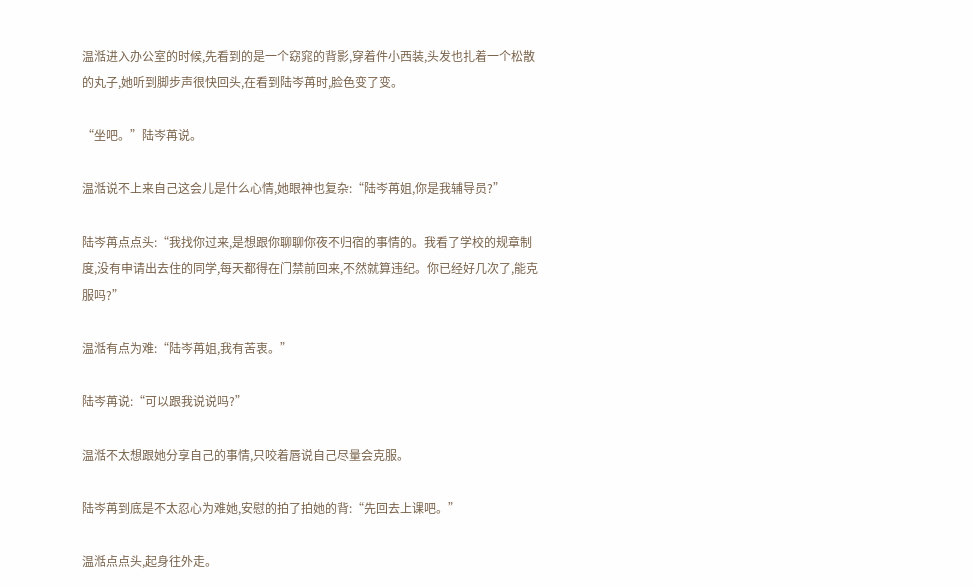温湉进入办公室的时候,先看到的是一个窈窕的背影,穿着件小西装,头发也扎着一个松散的丸子,她听到脚步声很快回头,在看到陆岑苒时,脸色变了变。

“坐吧。”陆岑苒说。

温湉说不上来自己这会儿是什么心情,她眼神也复杂:“陆岑苒姐,你是我辅导员?”

陆岑苒点点头:“我找你过来,是想跟你聊聊你夜不归宿的事情的。我看了学校的规章制度,没有申请出去住的同学,每天都得在门禁前回来,不然就算违纪。你已经好几次了,能克服吗?”

温湉有点为难:“陆岑苒姐,我有苦衷。”

陆岑苒说:“可以跟我说说吗?”

温湉不太想跟她分享自己的事情,只咬着唇说自己尽量会克服。

陆岑苒到底是不太忍心为难她,安慰的拍了拍她的背:“先回去上课吧。”

温湉点点头,起身往外走。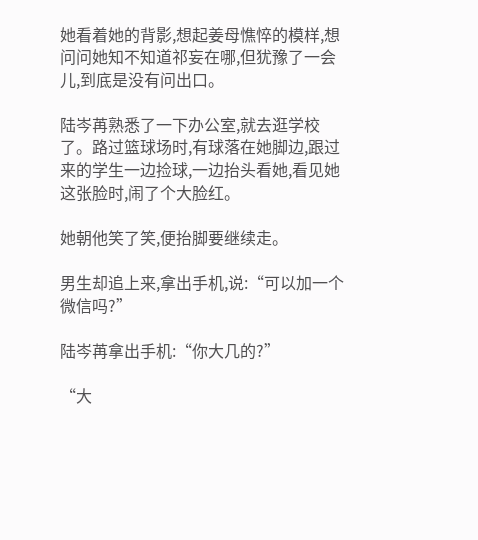她看着她的背影,想起姜母憔悴的模样,想问问她知不知道祁妄在哪,但犹豫了一会儿,到底是没有问出口。

陆岑苒熟悉了一下办公室,就去逛学校了。路过篮球场时,有球落在她脚边,跟过来的学生一边捡球,一边抬头看她,看见她这张脸时,闹了个大脸红。

她朝他笑了笑,便抬脚要继续走。

男生却追上来,拿出手机,说:“可以加一个微信吗?”

陆岑苒拿出手机:“你大几的?”

“大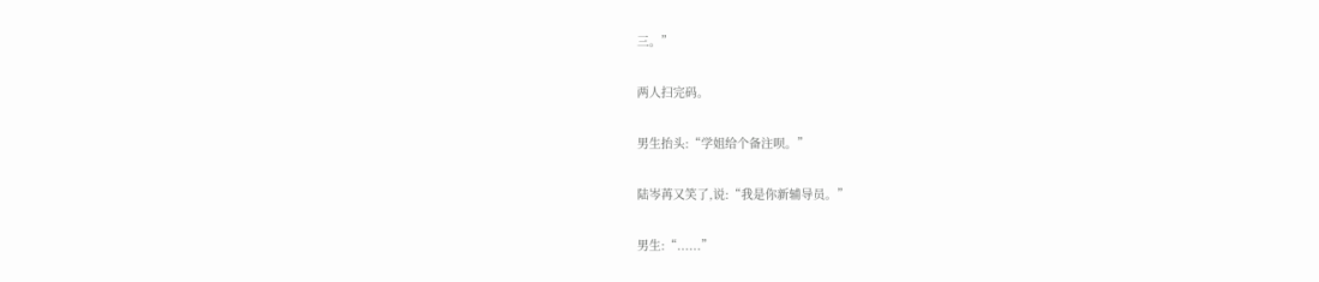三。”

两人扫完码。

男生抬头:“学姐给个备注呗。”

陆岑苒又笑了,说:“我是你新辅导员。”

男生:“......”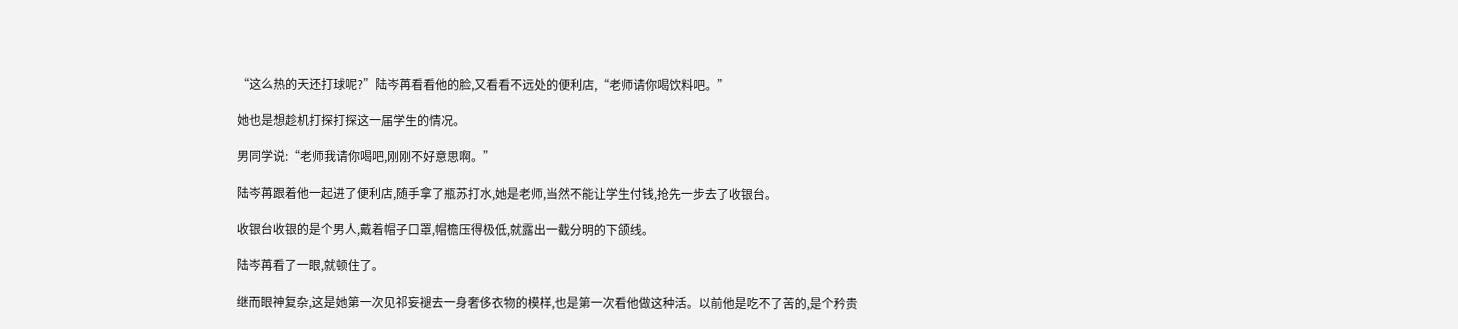“这么热的天还打球呢?”陆岑苒看看他的脸,又看看不远处的便利店,“老师请你喝饮料吧。”

她也是想趁机打探打探这一届学生的情况。

男同学说:“老师我请你喝吧,刚刚不好意思啊。”

陆岑苒跟着他一起进了便利店,随手拿了瓶苏打水,她是老师,当然不能让学生付钱,抢先一步去了收银台。

收银台收银的是个男人,戴着帽子口罩,帽檐压得极低,就露出一截分明的下颌线。

陆岑苒看了一眼,就顿住了。

继而眼神复杂,这是她第一次见祁妄褪去一身奢侈衣物的模样,也是第一次看他做这种活。以前他是吃不了苦的,是个矜贵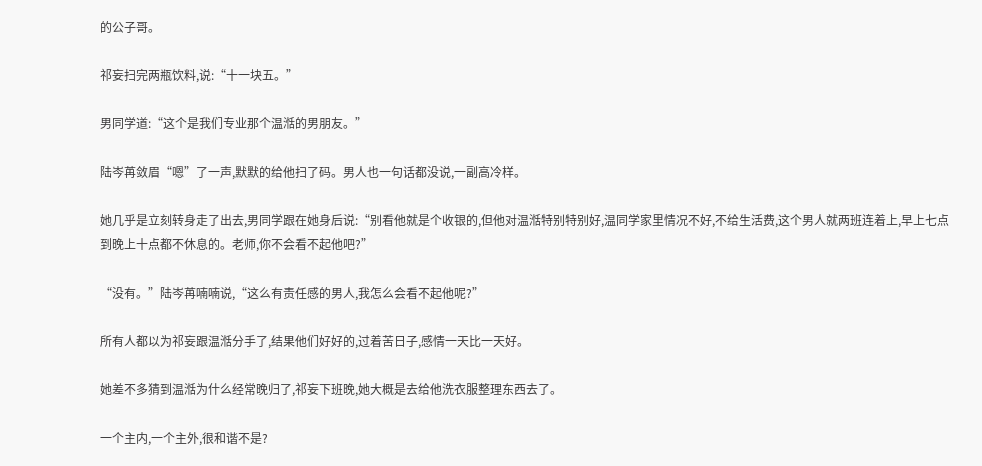的公子哥。

祁妄扫完两瓶饮料,说:“十一块五。”

男同学道:“这个是我们专业那个温湉的男朋友。”

陆岑苒敛眉“嗯”了一声,默默的给他扫了码。男人也一句话都没说,一副高冷样。

她几乎是立刻转身走了出去,男同学跟在她身后说:“别看他就是个收银的,但他对温湉特别特别好,温同学家里情况不好,不给生活费,这个男人就两班连着上,早上七点到晚上十点都不休息的。老师,你不会看不起他吧?”

“没有。”陆岑苒喃喃说,“这么有责任感的男人,我怎么会看不起他呢?”

所有人都以为祁妄跟温湉分手了,结果他们好好的,过着苦日子,感情一天比一天好。

她差不多猜到温湉为什么经常晚归了,祁妄下班晚,她大概是去给他洗衣服整理东西去了。

一个主内,一个主外,很和谐不是?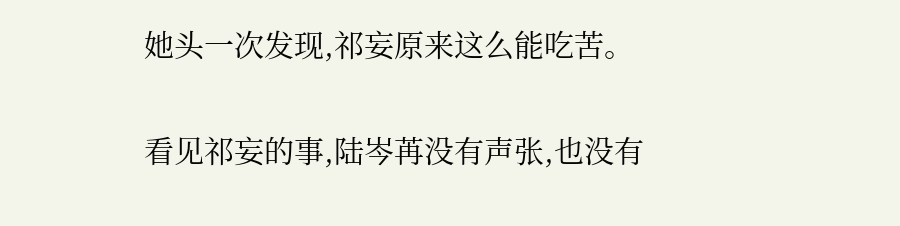她头一次发现,祁妄原来这么能吃苦。

看见祁妄的事,陆岑苒没有声张,也没有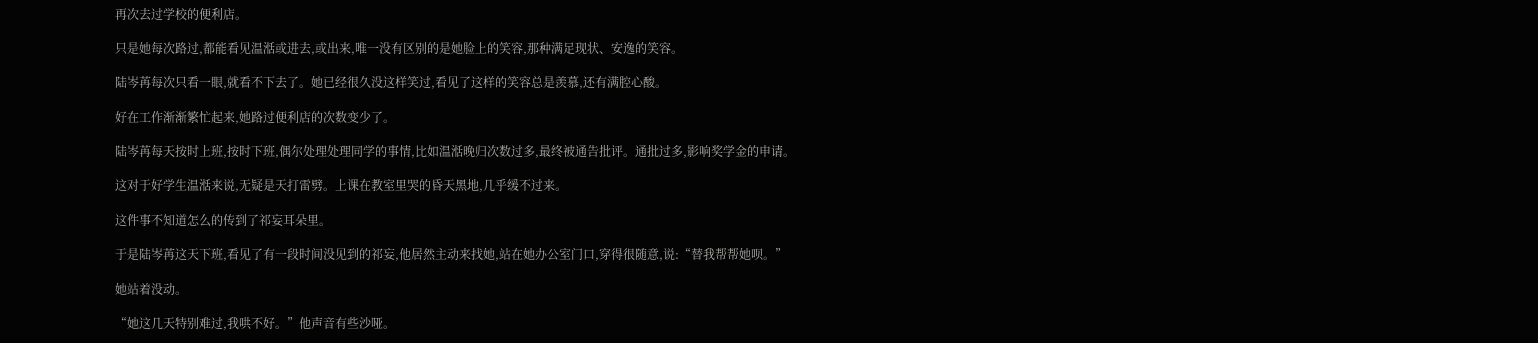再次去过学校的便利店。

只是她每次路过,都能看见温湉或进去,或出来,唯一没有区别的是她脸上的笑容,那种满足现状、安逸的笑容。

陆岑苒每次只看一眼,就看不下去了。她已经很久没这样笑过,看见了这样的笑容总是羡慕,还有满腔心酸。

好在工作渐渐繁忙起来,她路过便利店的次数变少了。

陆岑苒每天按时上班,按时下班,偶尔处理处理同学的事情,比如温湉晚归次数过多,最终被通告批评。通批过多,影响奖学金的申请。

这对于好学生温湉来说,无疑是天打雷劈。上课在教室里哭的昏天黑地,几乎缓不过来。

这件事不知道怎么的传到了祁妄耳朵里。

于是陆岑苒这天下班,看见了有一段时间没见到的祁妄,他居然主动来找她,站在她办公室门口,穿得很随意,说:“替我帮帮她呗。”

她站着没动。

“她这几天特别难过,我哄不好。”他声音有些沙哑。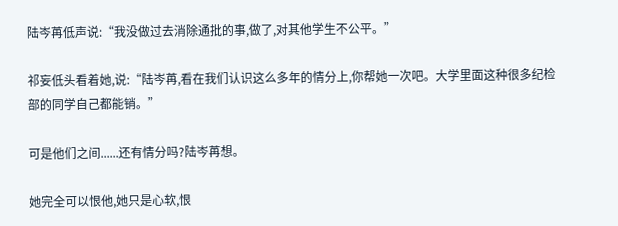陆岑苒低声说:“我没做过去消除通批的事,做了,对其他学生不公平。”

祁妄低头看着她,说:“陆岑苒,看在我们认识这么多年的情分上,你帮她一次吧。大学里面这种很多纪检部的同学自己都能销。”

可是他们之间......还有情分吗?陆岑苒想。

她完全可以恨他,她只是心软,恨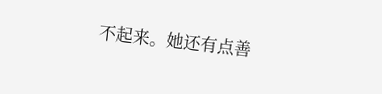不起来。她还有点善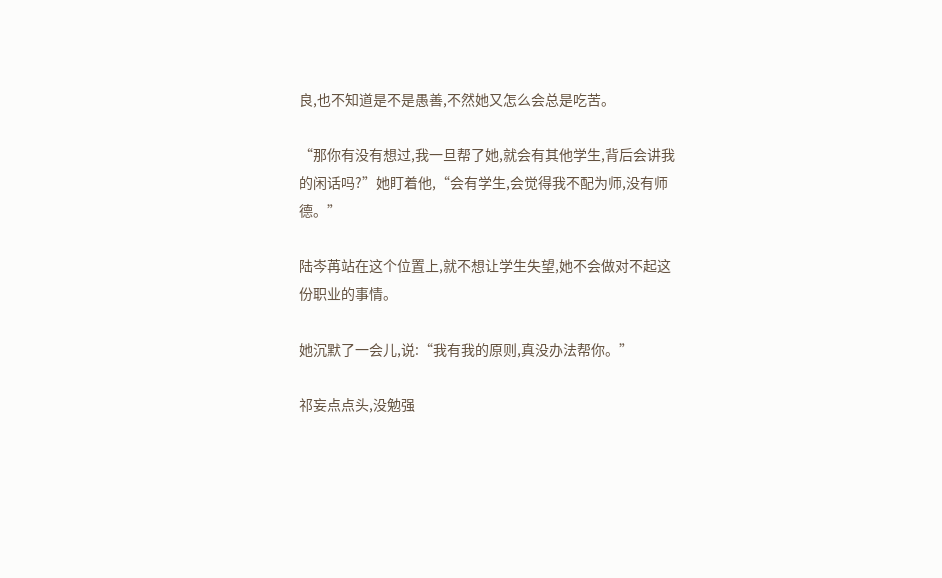良,也不知道是不是愚善,不然她又怎么会总是吃苦。

“那你有没有想过,我一旦帮了她,就会有其他学生,背后会讲我的闲话吗?”她盯着他,“会有学生,会觉得我不配为师,没有师德。”

陆岑苒站在这个位置上,就不想让学生失望,她不会做对不起这份职业的事情。

她沉默了一会儿,说:“我有我的原则,真没办法帮你。”

祁妄点点头,没勉强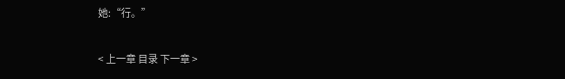她:“行。”

< 上一章 目录 下一章 >